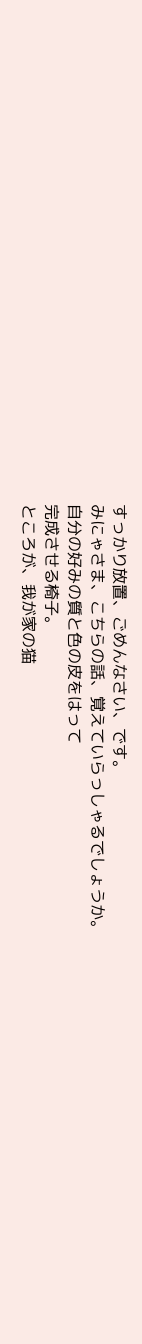すっかり放置、ごめんなさい、です。
みにゃさま、こちらの話、覚えていらっしゃるでしょうか。
自分の好みの質と色の皮をはって
完成させる椅子。
ところが、我が家の猫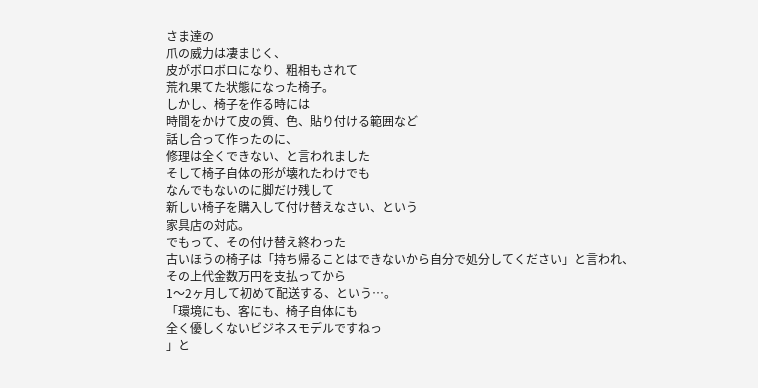さま達の
爪の威力は凄まじく、
皮がボロボロになり、粗相もされて
荒れ果てた状態になった椅子。
しかし、椅子を作る時には
時間をかけて皮の質、色、貼り付ける範囲など
話し合って作ったのに、
修理は全くできない、と言われました
そして椅子自体の形が壊れたわけでも
なんでもないのに脚だけ残して
新しい椅子を購入して付け替えなさい、という
家具店の対応。
でもって、その付け替え終わった
古いほうの椅子は「持ち帰ることはできないから自分で処分してください」と言われ、
その上代金数万円を支払ってから
1〜2ヶ月して初めて配送する、という…。
「環境にも、客にも、椅子自体にも
全く優しくないビジネスモデルですねっ
」と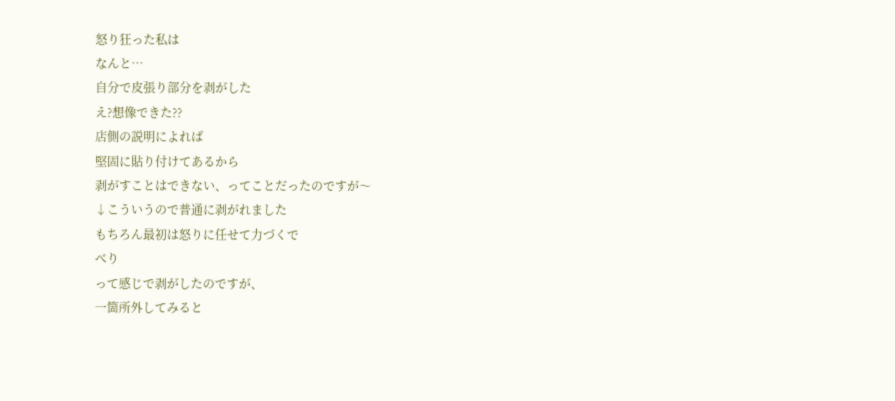怒り狂った私は
なんと…
自分で皮張り部分を剥がした
え?想像できた??
店側の説明によれば
堅固に貼り付けてあるから
剥がすことはできない、ってことだったのですが〜
↓こういうので普通に剥がれました
もちろん最初は怒りに任せて力づくで
べり
って感じで剥がしたのですが、
一箇所外してみると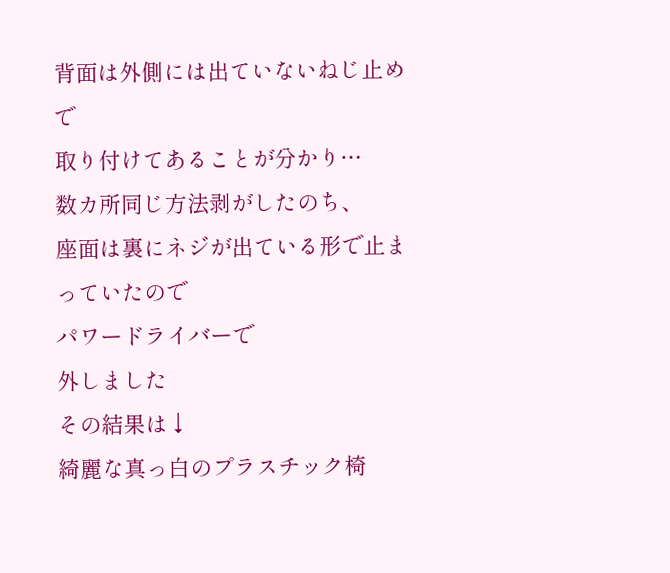背面は外側には出ていないねじ止めで
取り付けてあることが分かり…
数カ所同じ方法剥がしたのち、
座面は裏にネジが出ている形で止まっていたので
パワードライバーで
外しました
その結果は↓
綺麗な真っ白のプラスチック椅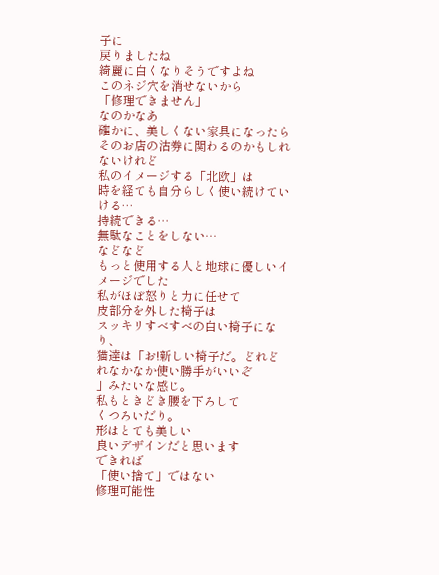子に
戻りましたね
綺麗に白くなりそうですよね
このネジ穴を消せないから
「修理できません」
なのかなあ
確かに、美しくない家具になったら
そのお店の沽券に関わるのかもしれないけれど
私のイメージする「北欧」は
時を経ても自分らしく使い続けていける…
持続できる…
無駄なことをしない…
などなど
もっと使用する人と地球に優しいイメージでした
私がほぼ怒りと力に任せて
皮部分を外した椅子は
スッキリすべすべの白い椅子になり、
猫達は「お!新しい椅子だ。どれどれなかなか使い勝手がいいぞ
」みたいな感じ。
私もときどき腰を下ろして
くつろいだり。
形はとても美しい
良いデザインだと思います
できれば
「使い捨て」ではない
修理可能性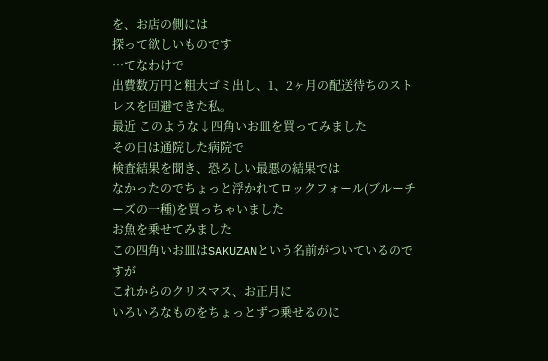を、お店の側には
探って欲しいものです
…てなわけで
出費数万円と粗大ゴミ出し、1、2ヶ月の配送待ちのストレスを回避できた私。
最近 このような↓四角いお皿を買ってみました
その日は通院した病院で
検査結果を聞き、恐ろしい最悪の結果では
なかったのでちょっと浮かれてロックフォール(ブルーチーズの一種)を買っちゃいました
お魚を乗せてみました
この四角いお皿はSAKUZANという名前がついているのですが
これからのクリスマス、お正月に
いろいろなものをちょっとずつ乗せるのに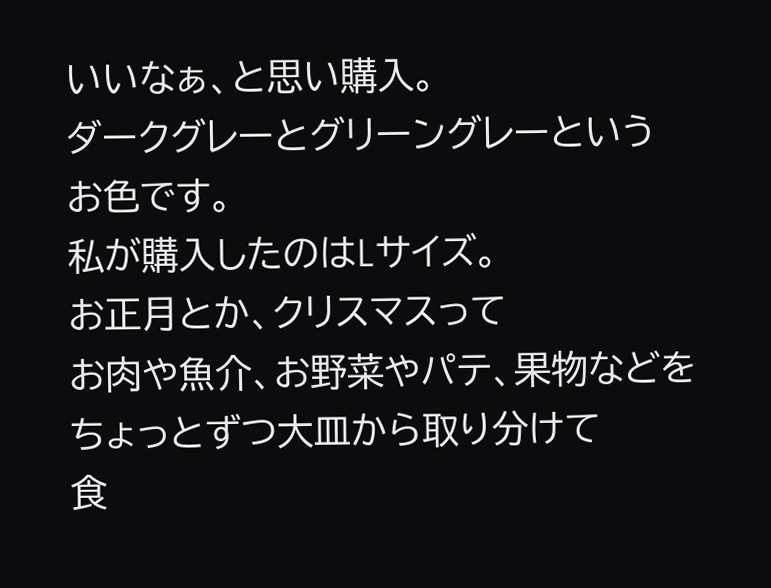いいなぁ、と思い購入。
ダークグレーとグリーングレーという
お色です。
私が購入したのはLサイズ。
お正月とか、クリスマスって
お肉や魚介、お野菜やパテ、果物などを
ちょっとずつ大皿から取り分けて
食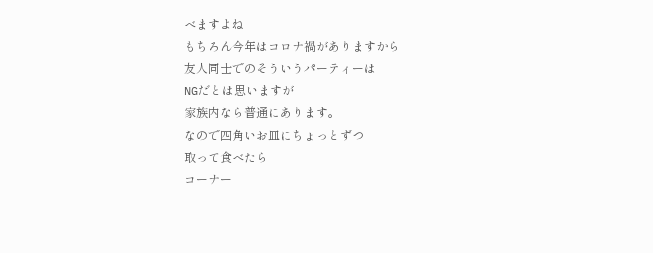べますよね
もちろん今年はコロナ禍がありますから
友人同士でのそういうパーティーは
NGだとは思いますが
家族内なら普通にあります。
なので四角いお皿にちょっとずつ
取って食べたら
コーナー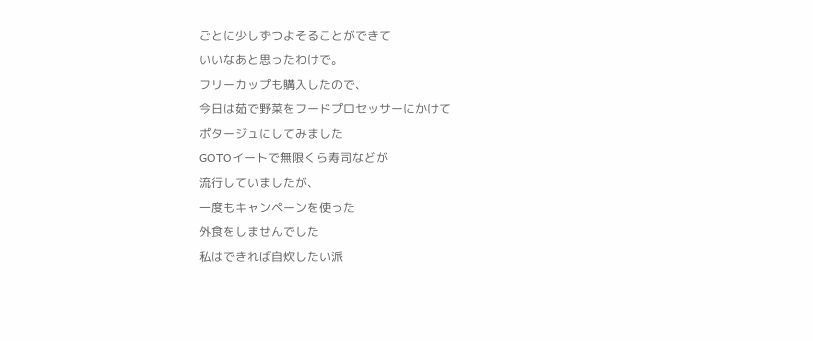ごとに少しずつよそることができて
いいなあと思ったわけで。
フリーカップも購入したので、
今日は茹で野菜をフードプロセッサーにかけて
ポタージュにしてみました
GOTOイートで無限くら寿司などが
流行していましたが、
一度もキャンペーンを使った
外食をしませんでした
私はできれば自炊したい派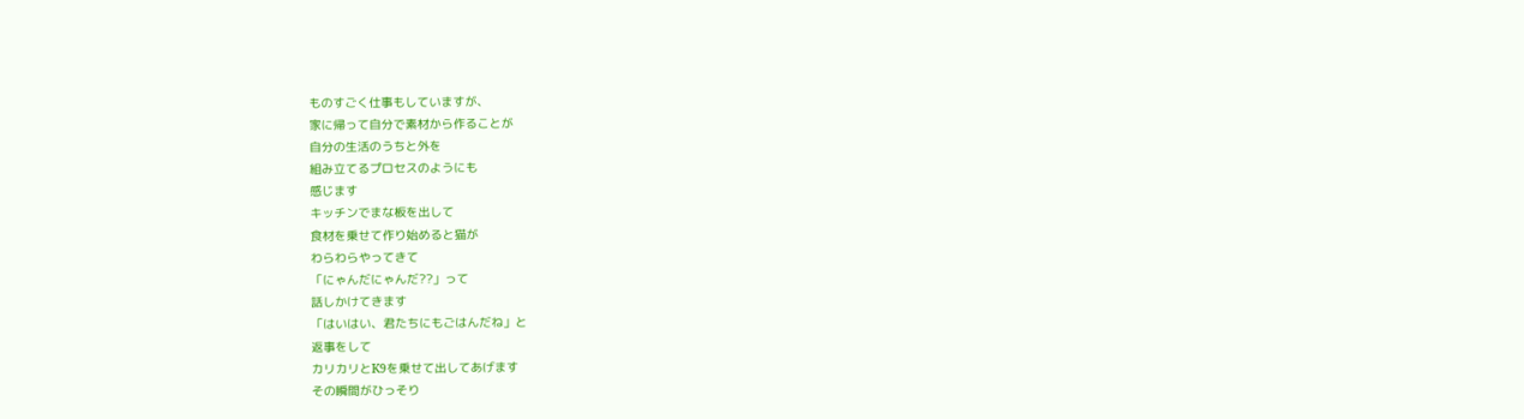ものすごく仕事もしていますが、
家に帰って自分で素材から作ることが
自分の生活のうちと外を
組み立てるプロセスのようにも
感じます
キッチンでまな板を出して
食材を乗せて作り始めると猫が
わらわらやってきて
「にゃんだにゃんだ??」って
話しかけてきます
「はいはい、君たちにもごはんだね」と
返事をして
カリカリとK9を乗せて出してあげます
その瞬間がひっそり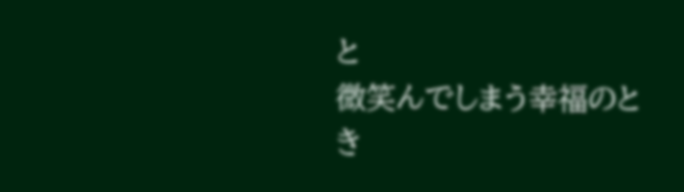と
微笑んでしまう幸福のとき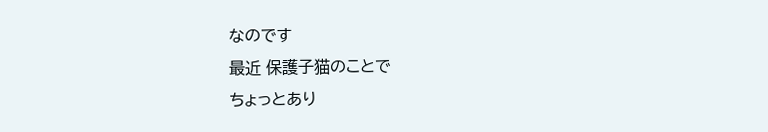なのです
最近 保護子猫のことで
ちょっとあり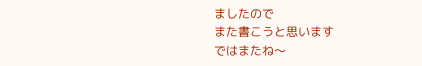ましたので
また書こうと思います
ではまたね〜